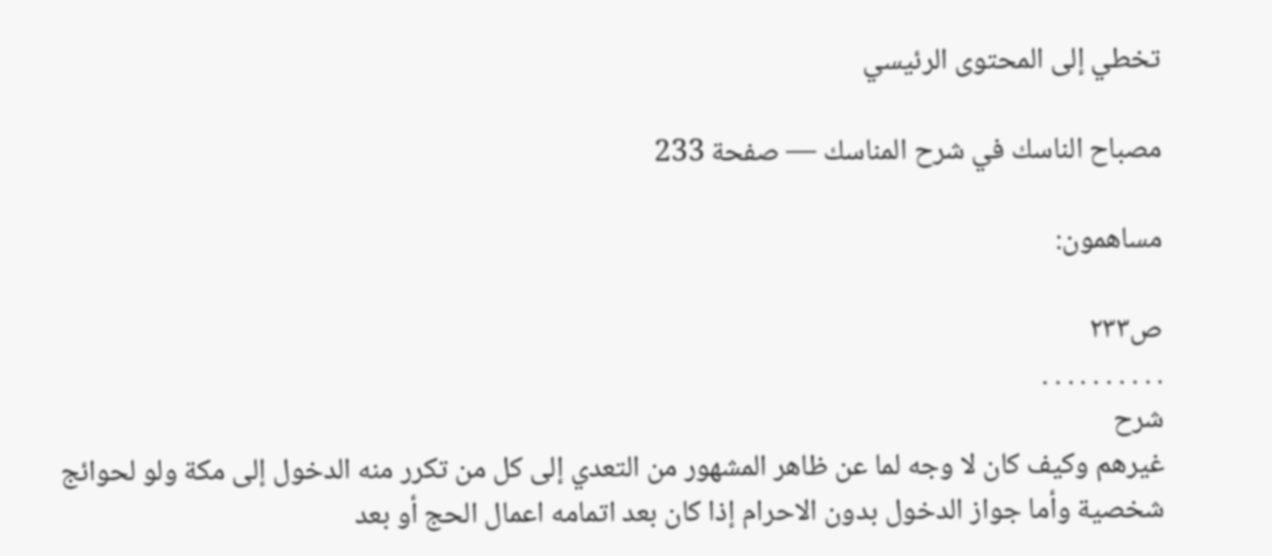تخطي إلى المحتوى الرئيسي

مصباح الناسك في شرح المناسك — صفحة 233

مساهمون:

ص٢٣٣
. . . . . . . . . .
شرح
غيرهم وكيف كان لا وجه لما عن ظاهر المشهور من التعدي إلى كل من تكرر منه الدخول إلى مكة ولو لحوائج شخصية وأما جواز الدخول بدون الاحرام إذا كان بعد اتمامه اعمال الحج أو بعد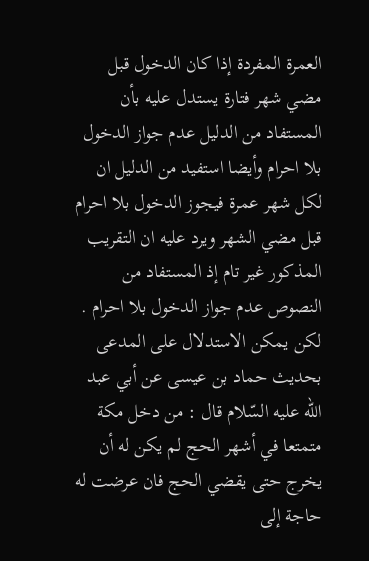العمرة المفردة إذا كان الدخول قبل مضي شهر فتارة يستدل عليه بأن المستفاد من الدليل عدم جواز الدخول بلا احرام وأيضا استفيد من الدليل ان لكل شهر عمرة فيجوز الدخول بلا احرام قبل مضي الشهر ويرد عليه ان التقريب المذكور غير تام إذ المستفاد من النصوص عدم جواز الدخول بلا احرام . لكن يمكن الاستدلال على المدعى بحديث حماد بن عيسى عن أبي عبد اللّه عليه السّلام قال : من دخل مكة متمتعا في أشهر الحج لم يكن له أن يخرج حتى يقضي الحج فان عرضت له حاجة إلى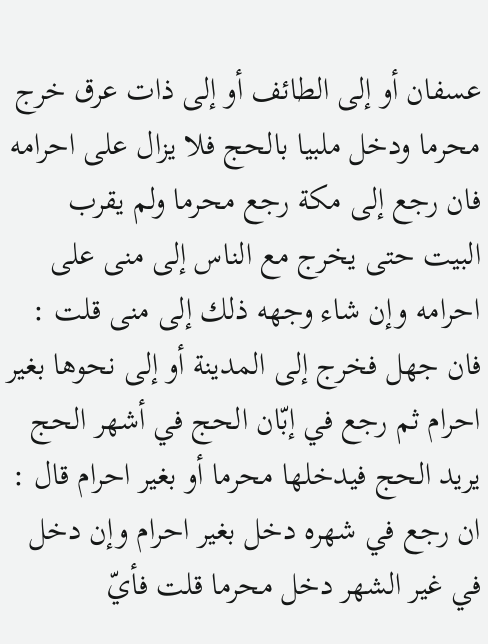عسفان أو إلى الطائف أو إلى ذات عرق خرج محرما ودخل ملبيا بالحج فلا يزال على احرامه فان رجع إلى مكة رجع محرما ولم يقرب البيت حتى يخرج مع الناس إلى منى على احرامه وإن شاء وجهه ذلك إلى منى قلت : فان جهل فخرج إلى المدينة أو إلى نحوها بغير احرام ثم رجع في إبّان الحج في أشهر الحج يريد الحج فيدخلها محرما أو بغير احرام قال : ان رجع في شهره دخل بغير احرام وإن دخل في غير الشهر دخل محرما قلت فأيّ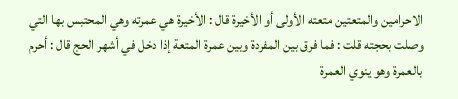الاحرامين والمتعتين متعته الأولى أو الأخيرة قال : الأخيرة هي عمرته وهي المحتبس بها التي وصلت بحجته قلت : فما فرق بين المفردة وبين عمرة المتعة إذا دخل في أشهر الحج قال : أحرم بالعمرة وهو ينوي العمرة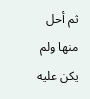ثم أحل منها ولم يكن عليه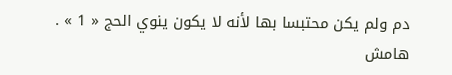دم ولم يكن محتبسا بها لأنه لا يكون ينوي الحج « 1 » .
هامش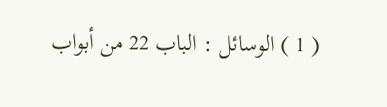( 1 ) الوسائل : الباب 22 من أبواب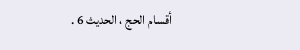أقسام الحج ، الحديث 6 .